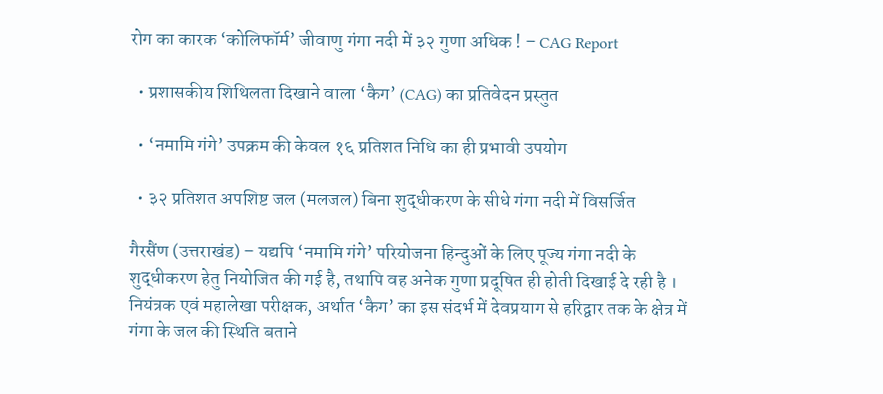रोग का कारक ‘कोलिफॉर्म’ जीवाणु गंगा नदी में ३२ गुणा अधिक ! – CAG Report

  • प्रशासकीय शिथिलता दिखाने वाला ‘कैग’ (CAG) का प्रतिवेदन प्रस्तुत

  • ‘नमामि गंगे’ उपक्रम की केवल १६ प्रतिशत निधि का ही प्रभावी उपयोग

  • ३२ प्रतिशत अपशिष्ट जल (मलजल) बिना शुद्धीकरण के सीधे गंगा नदी में विसर्जित

गैरसैंण (उत्तराखंड) – यद्यपि ‘नमामि गंगे’ परियोजना हिन्दुओं के लिए पूज्य गंगा नदी के शुद्धीकरण हेतु नियोजित की गई है, तथापि वह अनेक गुणा प्रदूषित ही होती दिखाई दे रही है । नियंत्रक एवं महालेखा परीक्षक, अर्थात ‘कैग’ का इस संदर्भ में देवप्रयाग से हरिद्वार तक के क्षेत्र में गंगा के जल की स्थिति बताने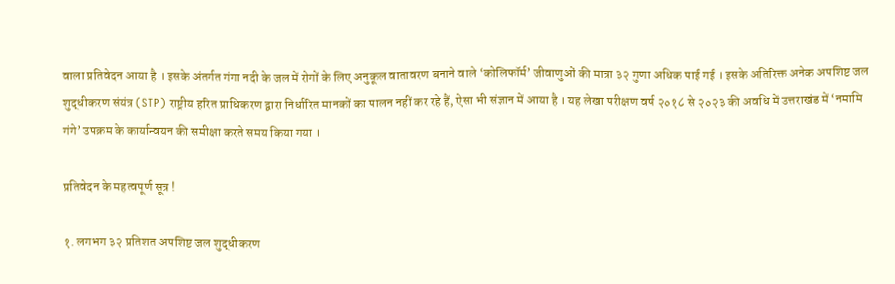वाला प्रतिवेदन आया है । इसके अंतर्गत गंगा नदी के जल में रोगों के लिए अनुकूल वातावरण बनाने वाले ‘कोलिफॉर्म’ जीवाणुओं की मात्रा ३२ गुणा अधिक पाई गई । इसके अतिरिक्त अनेक अपशिष्ट जल शुद्धीकरण संयंत्र (STP) राष्ट्रीय हरित प्राधिकरण द्वारा निर्धारित मानकों का पालन नहीं कर रहे हैं, ऐसा भी संज्ञान में आया है । यह लेखा परीक्षण वर्ष २०१८ से २०२३ की अवधि में उत्तराखंड में ‘नमामि गंगे’ उपक्रम के कार्यान्वयन की समीक्षा करते समय किया गया ।

प्रतिवेदन के महत्वपूर्ण सूत्र !

१. लगभग ३२ प्रतिशत अपशिष्ट जल शुद्धीकरण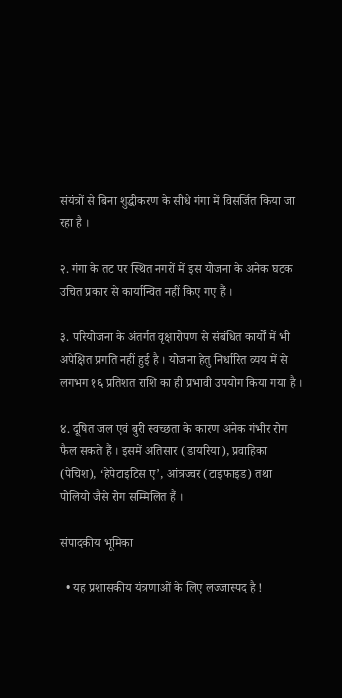संयंत्रों से बिना शुद्धीकरण के सीधे गंगा में विसर्जित किया जा रहा है ।

२. गंगा के तट पर स्थित नगरों में इस योजना के अनेक घटक उचित प्रकार से कार्यान्वित नहीं किए गए हैं ।

३. परियोजना के अंतर्गत वृक्षारोपण से संबंधित कार्यों में भी अपेक्षित प्रगति नहीं हुई है । योजना हेतु निर्धारित व्यय में से लगभग १६ प्रतिशत राशि का ही प्रभावी उपयोग किया गया है ।

४. दूषित जल एवं बुरी स्वच्छता के कारण अनेक गंभीर रोग फैल सकते हैं । इसमें अतिसार (डायरिया), प्रवाहिका (पेचिश), ‘हेपेटाइटिस ए’, आंत्रज्वर (टाइफाइड) तथा पोलियो जैसे रोग सम्मिलित हैं ।

संपादकीय भूमिका

  • यह प्रशासकीय यंत्रणाओं के लिए लज्जास्पद है !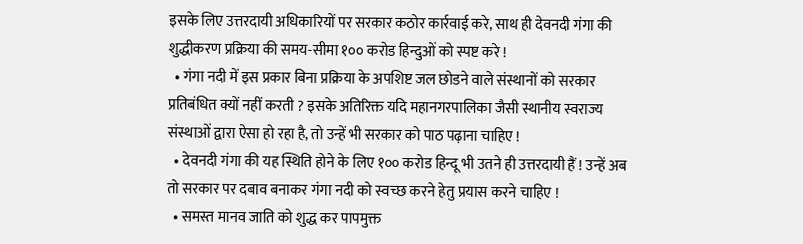इसके लिए उत्तरदायी अधिकारियों पर सरकार कठोर कार्रवाई करे, साथ ही देवनदी गंगा की शुद्धीकरण प्रक्रिया की समय-सीमा १०० करोड हिन्दुओं को स्पष्ट करे !
  • गंगा नदी में इस प्रकार बिना प्रक्रिया के अपशिष्ट जल छोडने वाले संस्थानों को सरकार प्रतिबंधित क्यों नहीं करती ? इसके अतिरिक्त यदि महानगरपालिका जैसी स्थानीय स्वराज्य संस्थाओं द्वारा ऐसा हो रहा है, तो उन्हें भी सरकार को पाठ पढ़ाना चाहिए !
  • देवनदी गंगा की यह स्थिति होने के लिए १०० करोड हिन्दू भी उतने ही उत्तरदायी हैं ! उन्हें अब तो सरकार पर दबाव बनाकर गंगा नदी को स्वच्छ करने हेतु प्रयास करने चाहिए !
  • समस्त मानव जाति को शुद्ध कर पापमुक्त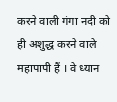करने वाली गंगा नदी को ही अशुद्ध करने वाले महापापी हैं । वे ध्यान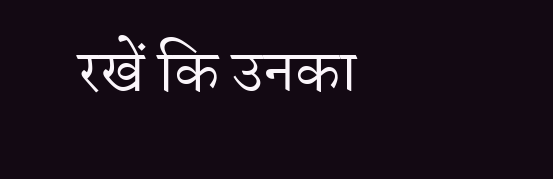रखें कि उनका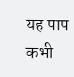यह पाप कभी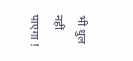भी धुल नहीं पाएगा !